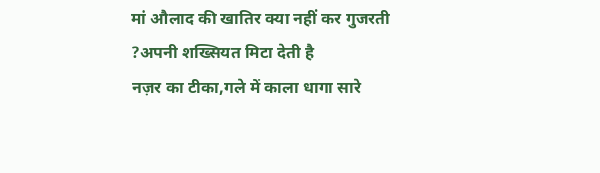मां औलाद की खातिर क्या नहीं कर गुजरती ?अपनी शख्सियत मिटा देती है
नज़र का टीका,गले में काला धागा सारे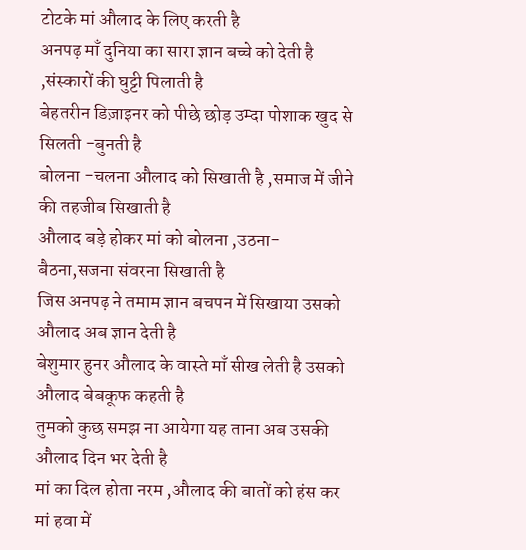टोटके मां औलाद के लिए करती है
अनपढ़ माँ दुनिया का सारा ज्ञान बच्चे को देती है ,संस्कारों की घुट्टी पिलाती है
बेहतरीन डिज़ाइनर को पीछे छोड़ उम्दा पोशाक खुद से सिलती -बुनती है
बोलना -चलना औलाद को सिखाती है ,समाज में जीने की तहजीब सिखाती है
औलाद बड़े होकर मां को बोलना ,उठना-बैठना,सजना संवरना सिखाती है
जिस अनपढ़ ने तमाम ज्ञान बचपन में सिखाया उसको औलाद अब ज्ञान देती है
बेशुमार हुनर औलाद के वास्ते माँ सीख लेती है उसको औलाद बेबकूफ कहती है
तुमको कुछ समझ ना आयेगा यह ताना अब उसकी औलाद दिन भर देती है
मां का दिल होता नरम ,औलाद की बातों को हंस कर मां हवा में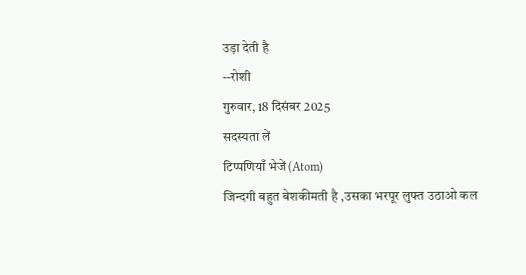उड़ा देती है
--रोशी
गुरुवार, 18 दिसंबर 2025
सदस्यता लें
टिप्पणियाँ भेजें (Atom)
जिन्दगी बहुत बेशकीमती है ,उसका भरपूर लुफ्त उठाओ कल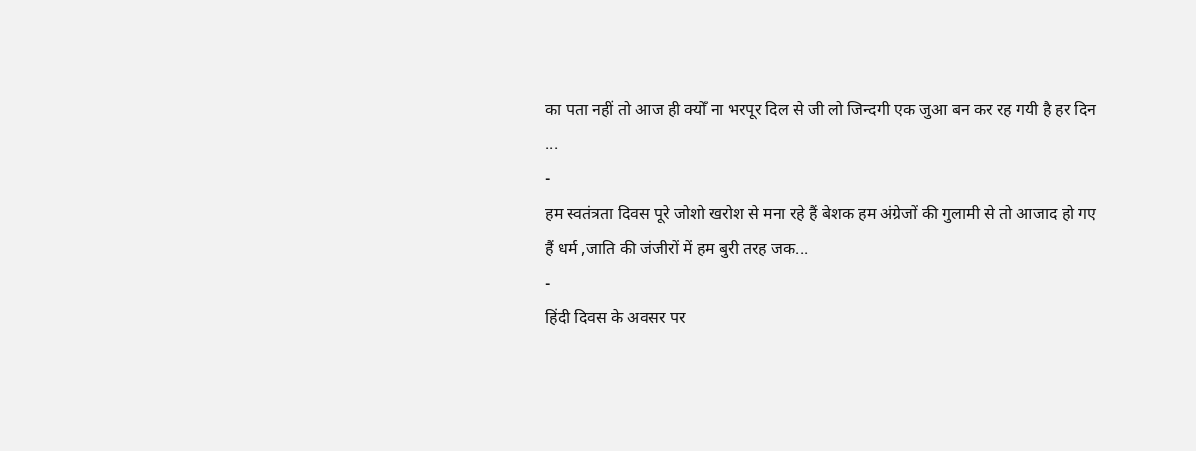का पता नहीं तो आज ही क्योँ ना भरपूर दिल से जी लो जिन्दगी एक जुआ बन कर रह गयी है हर दिन ...
-
हम स्वतंत्रता दिवस पूरे जोशो खरोश से मना रहे हैं बेशक हम अंग्रेजों की गुलामी से तो आजाद हो गए हैं धर्म ,जाति की जंजीरों में हम बुरी तरह जक...
-
हिंदी दिवस के अवसर पर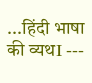...हिंदी भाषा की व्यथI ---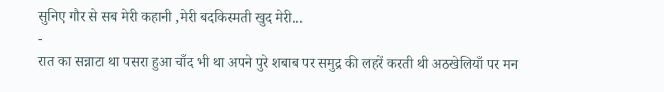सुनिए गौर से सब मेरी कहानी ,मेरी बदकिस्मती खुद मेरी...
-
रात का सन्नाटा था पसरा हुआ चाँद भी था अपने पुरे शबाब पर समुद्र की लहरें करती थी अठखेलियाँ पर मन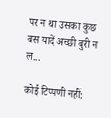पर न था उसका कुछ बस यादें अच्छी बुरी न ल...

कोई टिप्पणी नहीं: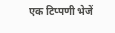एक टिप्पणी भेजें